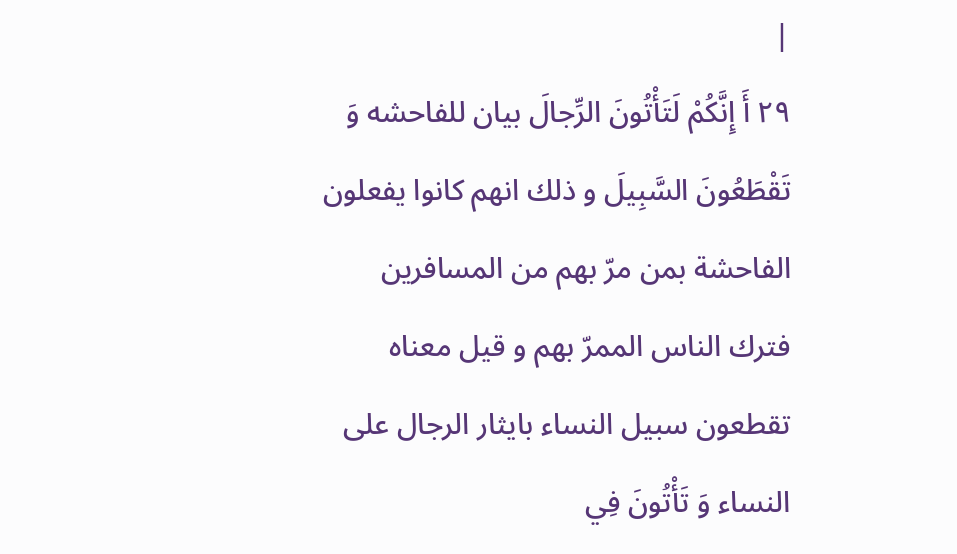|
٢٩ أَ إِنَّكُمْ لَتَأْتُونَ الرِّجالَ بيان للفاحشه وَ تَقْطَعُونَ السَّبِيلَ و ذلك انهم كانوا يفعلون الفاحشة بمن مرّ بهم من المسافرين فترك الناس الممرّ بهم و قيل معناه تقطعون سبيل النساء بايثار الرجال على النساء وَ تَأْتُونَ فِي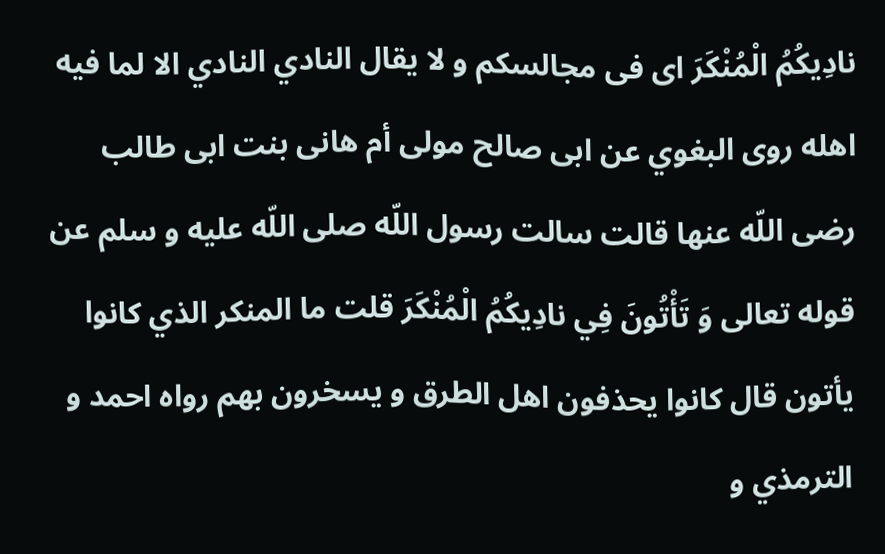نادِيكُمُ الْمُنْكَرَ اى فى مجالسكم و لا يقال النادي النادي الا لما فيه اهله روى البغوي عن ابى صالح مولى أم هانى بنت ابى طالب رضى اللّه عنها قالت سالت رسول اللّه صلى اللّه عليه و سلم عن قوله تعالى وَ تَأْتُونَ فِي نادِيكُمُ الْمُنْكَرَ قلت ما المنكر الذي كانوا يأتون قال كانوا يحذفون اهل الطرق و يسخرون بهم رواه احمد و الترمذي و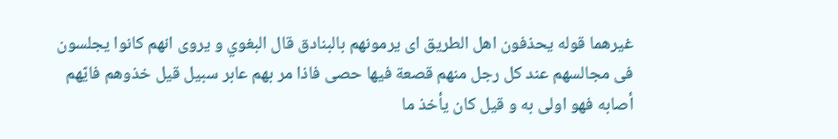غيرهما قوله يحذفون اهل الطريق اى يرمونهم بالبنادق قال البغوي و يروى انهم كانوا يجلسون فى مجالسهم عند كل رجل منهم قصعة فيها حصى فاذا مر بهم عابر سبيل قيل خذوهم فايّهم أصابه فهو اولى به و قيل كان يأخذ ما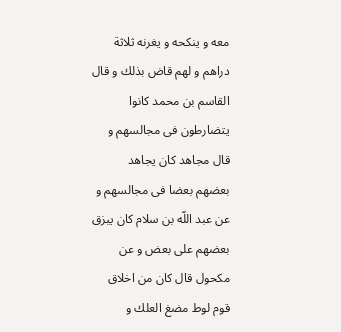معه و ينكحه و يغرنه ثلاثة دراهم و لهم قاض بذلك و قال القاسم بن محمد كانوا يتضارطون فى مجالسهم و قال مجاهد كان يجاهد بعضهم بعضا فى مجالسهم و عن عبد اللّه بن سلام كان يبزق بعضهم على بعض و عن مكحول قال كان من اخلاق قوم لوط مضغ العلك و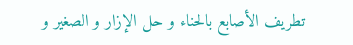تطريف الأصابع بالحناء و حل الإزار و الصغير و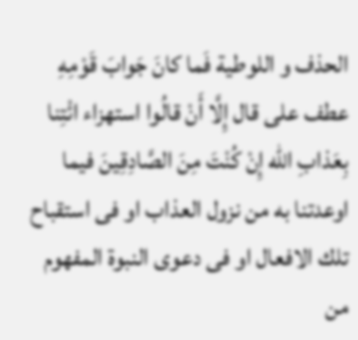الحذف و اللوطية فَما كانَ جَوابَ قَوْمِهِ عطف على قال إِلَّا أَنْ قالُوا استهزاء ائْتِنا بِعَذابِ اللّه إِنْ كُنْتَ مِنَ الصَّادِقِينَ فيما اوعدتنا به من نزول العذاب او فى استقباح تلك الافعال او فى دعوى النبوة المفهوم من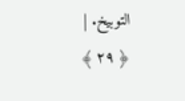التوبيخ. |
﴿ ٢٩ ﴾